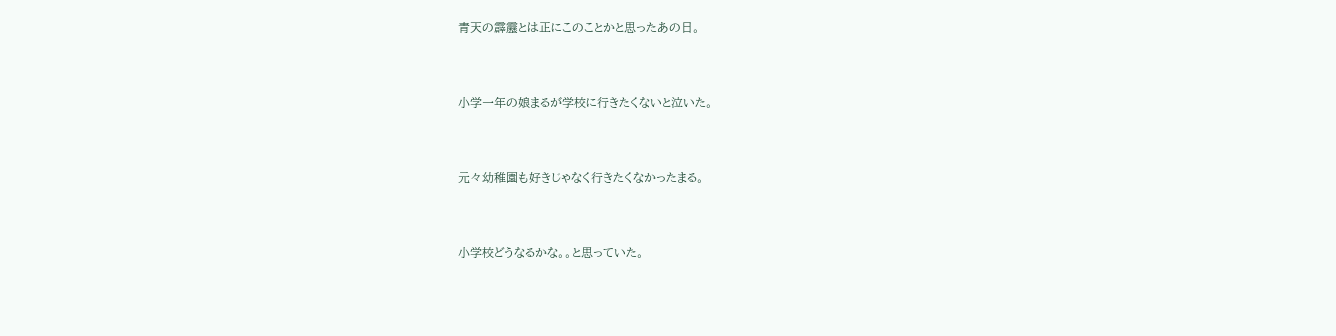青天の霹靂とは正にこのことかと思ったあの日。



小学一年の娘まるが学校に行きたくないと泣いた。



元々幼稚園も好きじゃなく行きたくなかったまる。



小学校どうなるかな。。と思っていた。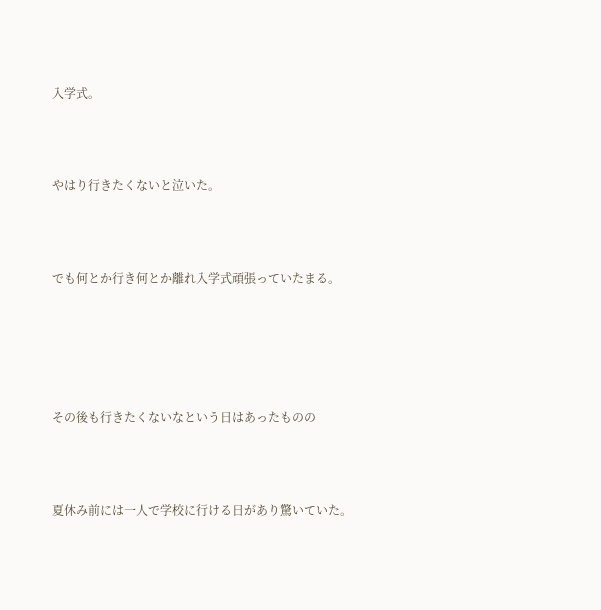入学式。



やはり行きたくないと泣いた。



でも何とか行き何とか離れ入学式頑張っていたまる。





その後も行きたくないなという日はあったものの



夏休み前には一人で学校に行ける日があり驚いていた。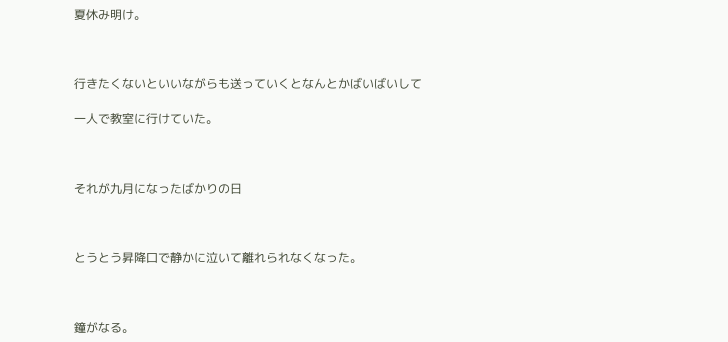夏休み明け。



行きたくないといいながらも送っていくとなんとかばいばいして

一人で教室に行けていた。



それが九月になったばかりの日



とうとう昇降口で静かに泣いて離れられなくなった。



鐘がなる。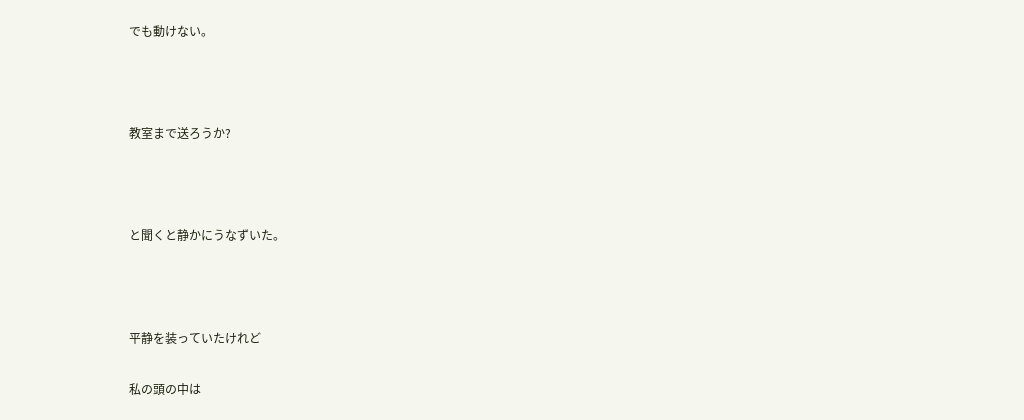でも動けない。



教室まで送ろうか?



と聞くと静かにうなずいた。



平静を装っていたけれど

私の頭の中は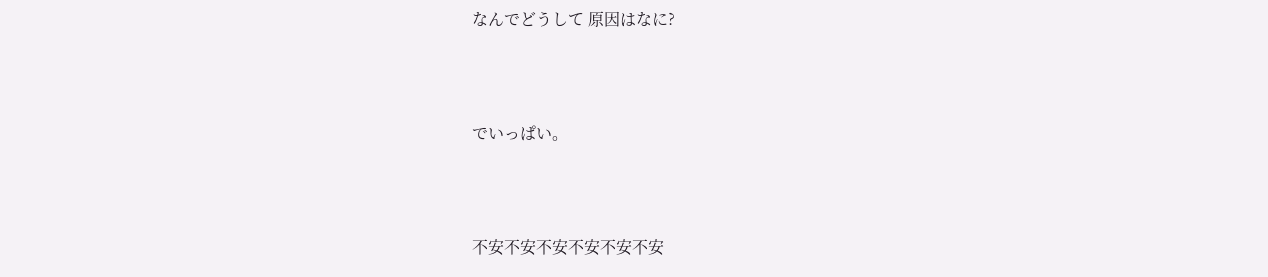なんでどうして 原因はなに?



でいっぱい。



不安不安不安不安不安不安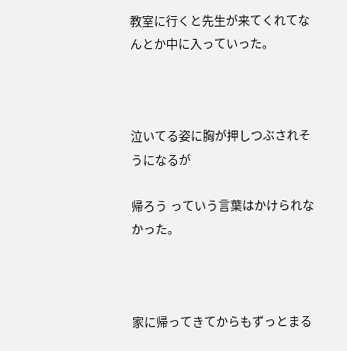教室に行くと先生が来てくれてなんとか中に入っていった。



泣いてる姿に胸が押しつぶされそうになるが

帰ろう っていう言葉はかけられなかった。



家に帰ってきてからもずっとまる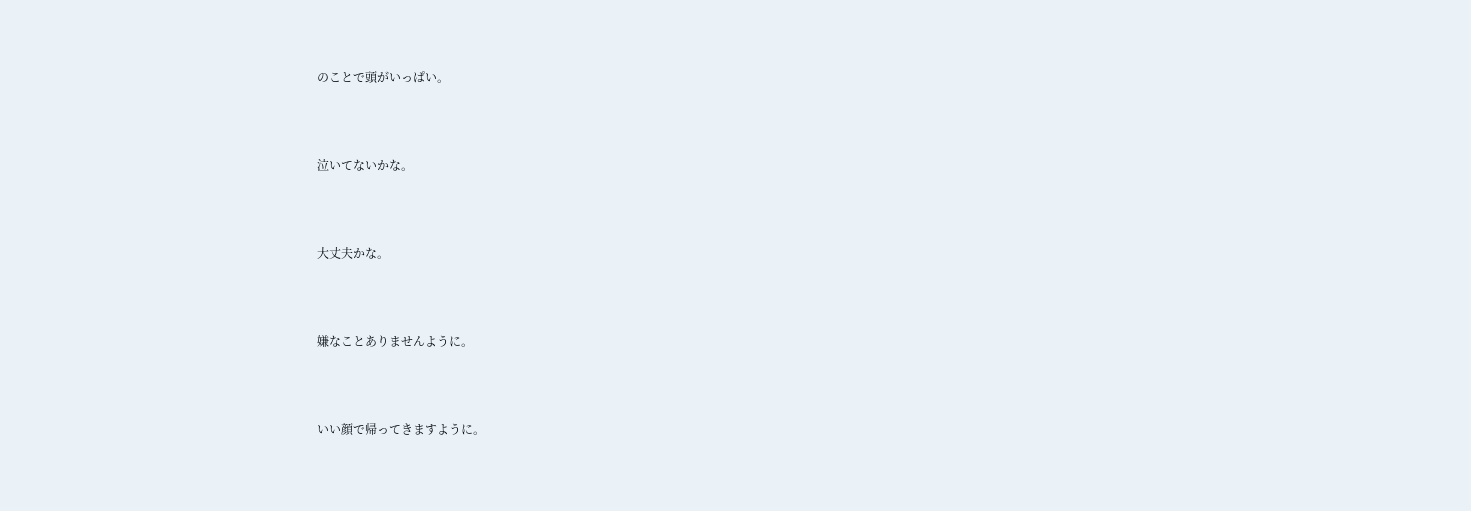のことで頭がいっぱい。



泣いてないかな。



大丈夫かな。



嫌なことありませんように。



いい顔で帰ってきますように。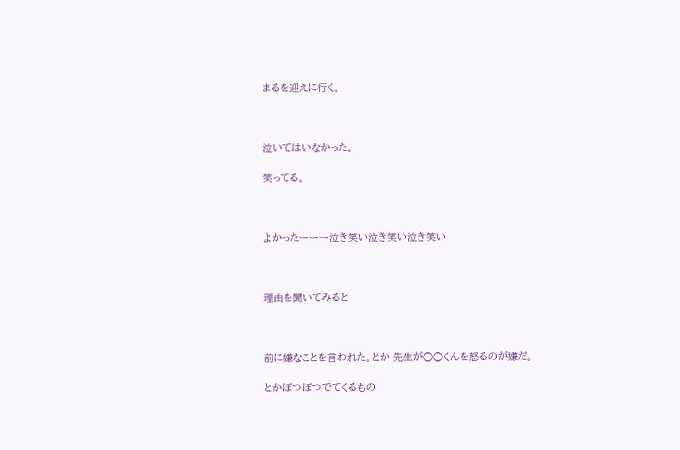まるを迎えに行く。



泣いてはいなかった。

笑ってる。



よかったーーー泣き笑い泣き笑い泣き笑い



理由を聞いてみると



前に嫌なことを言われた。とか 先生が○○くんを怒るのが嫌だ。

とかぽつぽつでてくるもの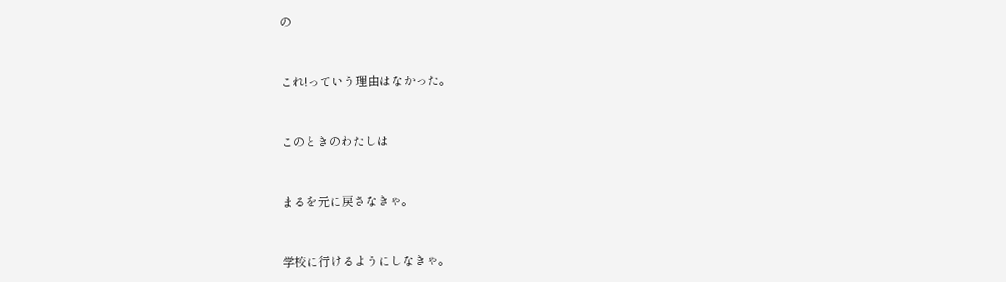の



これ!っていう理由はなかった。



このときのわたしは



まるを元に戻さなきゃ。



学校に行けるようにしなきゃ。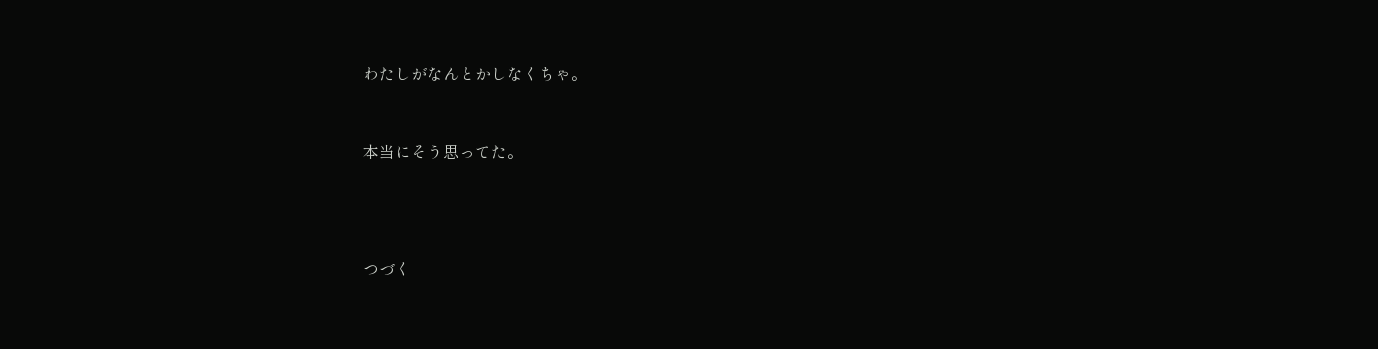わたしがなんとかしなくちゃ。



本当にそう思ってた。





つづく